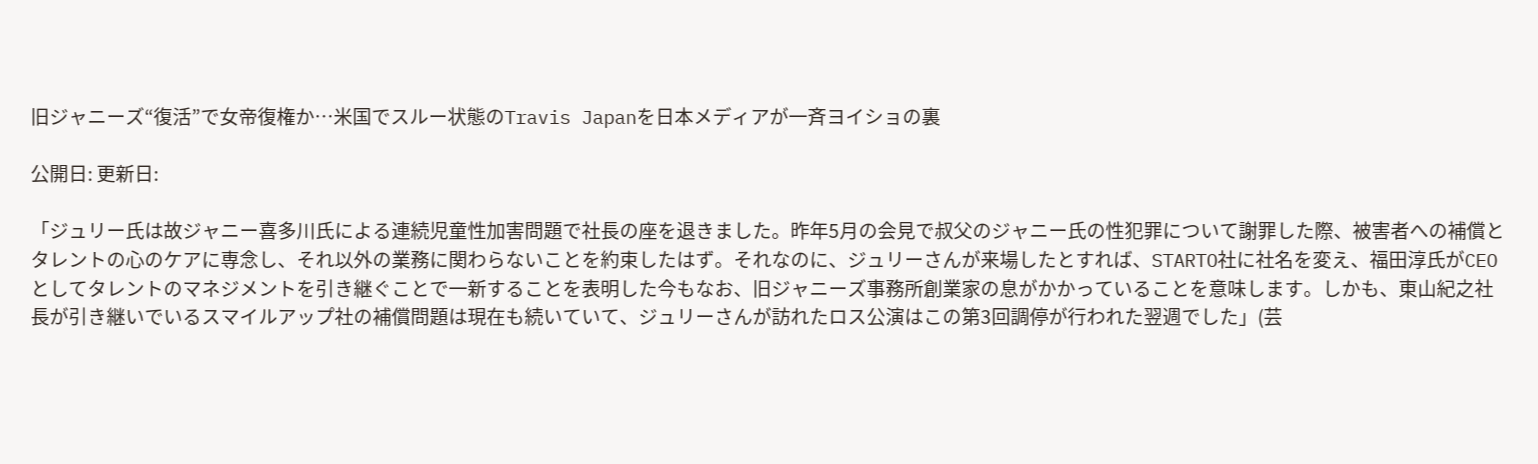旧ジャニーズ“復活”で女帝復権か…米国でスルー状態のTravis Japanを日本メディアが一斉ヨイショの裏

公開日: 更新日:

「ジュリー氏は故ジャニー喜多川氏による連続児童性加害問題で社長の座を退きました。昨年5月の会見で叔父のジャニー氏の性犯罪について謝罪した際、被害者への補償とタレントの心のケアに専念し、それ以外の業務に関わらないことを約束したはず。それなのに、ジュリーさんが来場したとすれば、STARTO社に社名を変え、福田淳氏がCEOとしてタレントのマネジメントを引き継ぐことで一新することを表明した今もなお、旧ジャニーズ事務所創業家の息がかかっていることを意味します。しかも、東山紀之社長が引き継いでいるスマイルアップ社の補償問題は現在も続いていて、ジュリーさんが訪れたロス公演はこの第3回調停が行われた翌週でした」(芸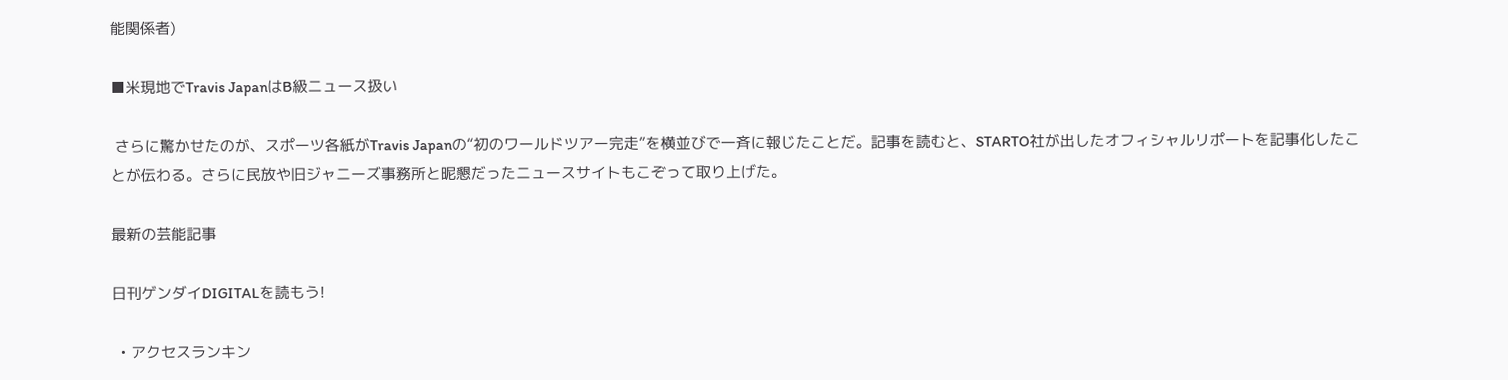能関係者)

■米現地でTravis JapanはB級ニュース扱い

 さらに驚かせたのが、スポーツ各紙がTravis Japanの“初のワールドツアー完走”を横並びで一斉に報じたことだ。記事を読むと、STARTO社が出したオフィシャルリポートを記事化したことが伝わる。さらに民放や旧ジャニーズ事務所と昵懇だったニュースサイトもこぞって取り上げた。

最新の芸能記事

日刊ゲンダイDIGITALを読もう!

  • アクセスランキン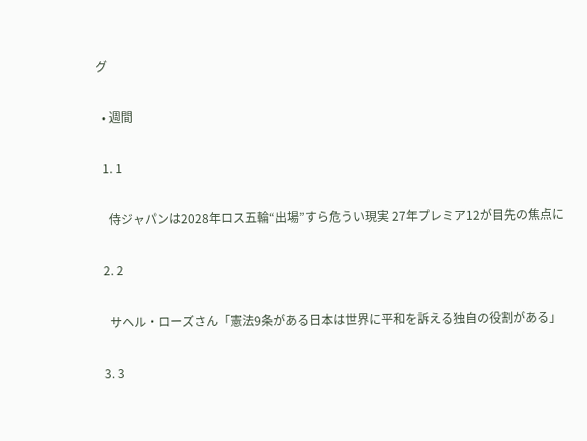グ

  • 週間

  1. 1

    侍ジャパンは2028年ロス五輪“出場”すら危うい現実 27年プレミア12が目先の焦点に

  2. 2

    サヘル・ローズさん「憲法9条がある日本は世界に平和を訴える独自の役割がある」

  3. 3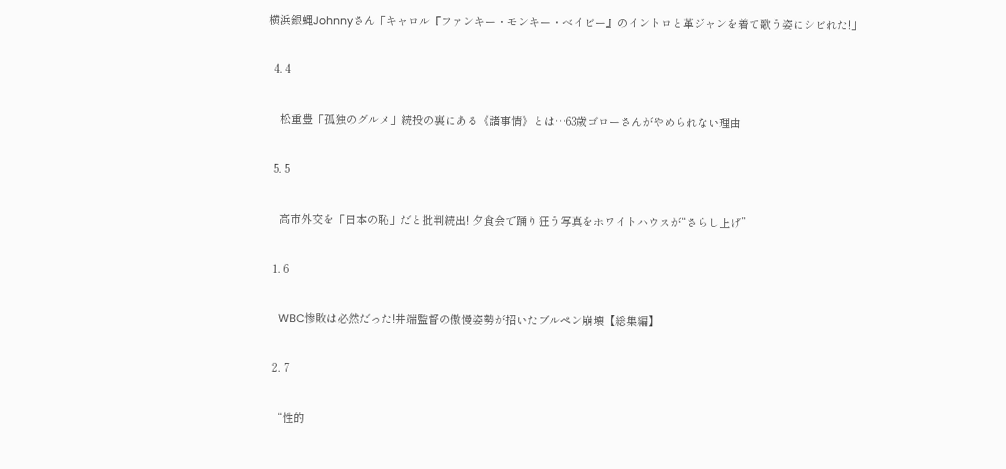横浜銀蝿Johnnyさん「キャロル『ファンキー・モンキー・ベイビー』のイントロと革ジャンを着て歌う姿にシビれた!」

  4. 4

    松重豊「孤独のグルメ」続投の裏にある《諸事情》とは…63歳ゴローさんがやめられない理由

  5. 5

    高市外交を「日本の恥」だと批判続出! 夕食会で踊り狂う写真をホワイトハウスが“さらし上げ”

  1. 6

    WBC惨敗は必然だった!井端監督の傲慢姿勢が招いたブルペン崩壊【総集編】

  2. 7

    “性的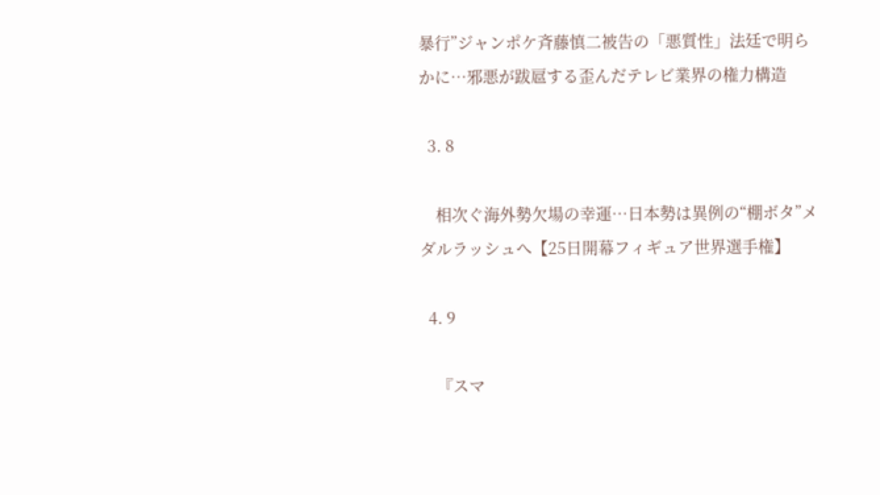暴行”ジャンポケ斉藤慎二被告の「悪質性」法廷で明らかに…邪悪が跋扈する歪んだテレビ業界の権力構造

  3. 8

    相次ぐ海外勢欠場の幸運…日本勢は異例の“棚ボタ”メダルラッシュへ【25日開幕フィギュア世界選手権】

  4. 9

    『スマ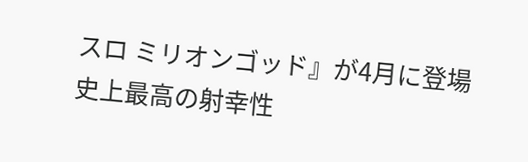スロ ミリオンゴッド』が4月に登場 史上最高の射幸性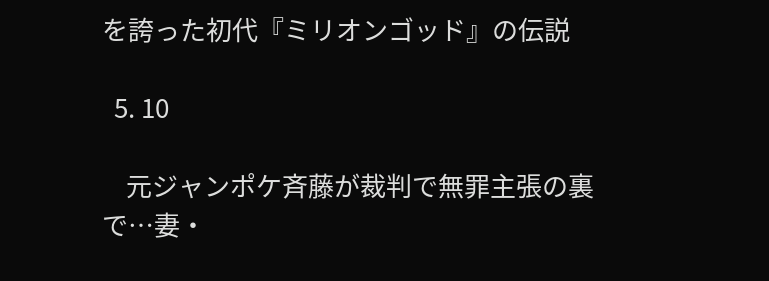を誇った初代『ミリオンゴッド』の伝説

  5. 10

    元ジャンポケ斉藤が裁判で無罪主張の裏で…妻・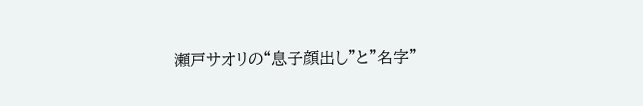瀬戸サオリの“息子顔出し”と"名字"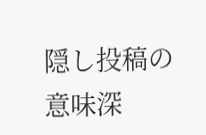隠し投稿の意味深